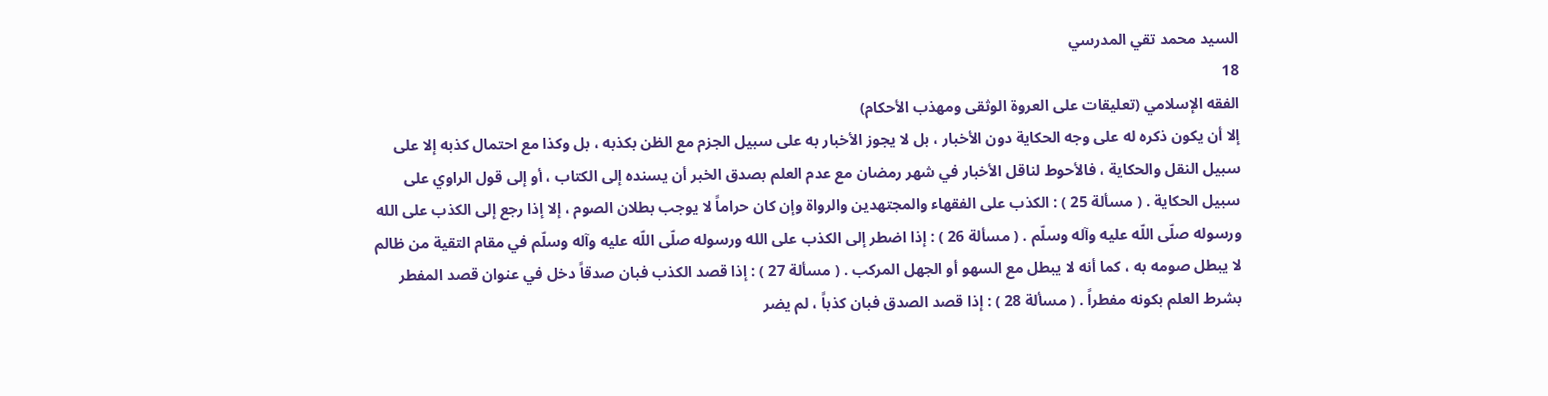السيد محمد تقي المدرسي
18
الفقه الإسلامي (تعليقات على العروة الوثقى ومهذب الأحكام)
إلا أن يكون ذكره له على وجه الحكاية دون الأخبار ، بل لا يجوز الأخبار به على سبيل الجزم مع الظن بكذبه ، بل وكذا مع احتمال كذبه إلا على سبيل النقل والحكاية ، فالأحوط لناقل الأخبار في شهر رمضان مع عدم العلم بصدق الخبر أن يسنده إلى الكتاب ، أو إلى قول الراوي على سبيل الحكاية . ( مسألة 25 ) : الكذب على الفقهاء والمجتهدين والرواة وإن كان حراماً لا يوجب بطلان الصوم ، إلا إذا رجع إلى الكذب على الله ورسوله صلّى اللّه عليه وآله وسلّم . ( مسألة 26 ) : إذا اضطر إلى الكذب على الله ورسوله صلّى اللّه عليه وآله وسلّم في مقام التقية من ظالم لا يبطل صومه به ، كما أنه لا يبطل مع السهو أو الجهل المركب . ( مسألة 27 ) : إذا قصد الكذب فبان صدقاً دخل في عنوان قصد المفطر بشرط العلم بكونه مفطراً . ( مسألة 28 ) : إذا قصد الصدق فبان كذباً ، لم يضر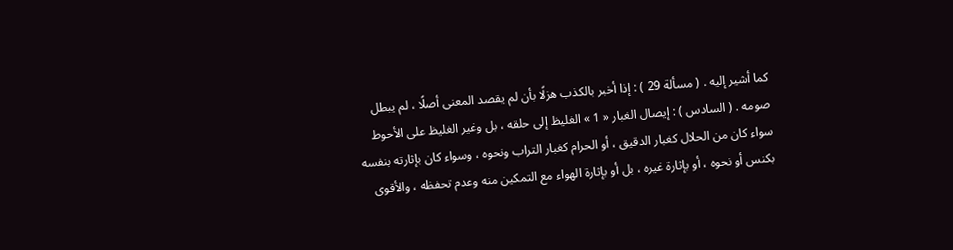كما أشير إليه . ( مسألة 29 ) : إذا أخبر بالكذب هزلًا بأن لم يقصد المعنى أصلًا ، لم يبطل صومه . ( السادس ) : إيصال الغبار « 1 » الغليظ إلى حلقه ، بل وغير الغليظ على الأحوط سواء كان من الحلال كغبار الدقيق ، أو الحرام كغبار التراب ونحوه ، وسواء كان بإثارته بنفسه بكنس أو نحوه ، أو بإثارة غيره ، بل أو بإثارة الهواء مع التمكين منه وعدم تحفظه ، والأقوى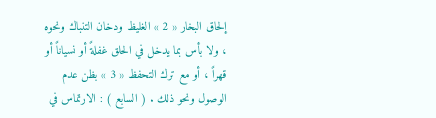إلحاق البخار « 2 » الغليظ ودخان التنباك ونحوه ، ولا بأس بما يدخل في الحلق غفلةً أو نسياناً أو قهراً ، أو مع ترك التحفظ « 3 » بظن عدم الوصول ونحو ذلك . ( السابع ) : الارتماس في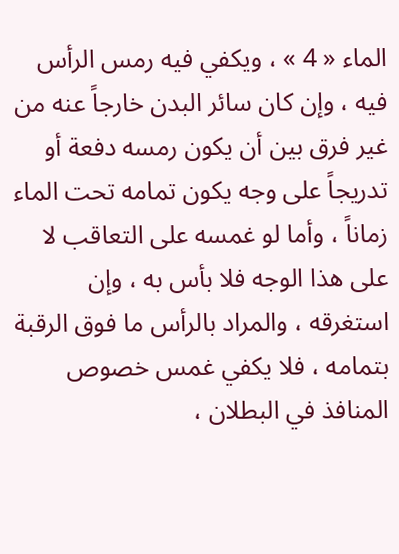الماء « 4 » ، ويكفي فيه رمس الرأس فيه ، وإن كان سائر البدن خارجاً عنه من غير فرق بين أن يكون رمسه دفعة أو تدريجاً على وجه يكون تمامه تحت الماء زماناً ، وأما لو غمسه على التعاقب لا على هذا الوجه فلا بأس به ، وإن استغرقه ، والمراد بالرأس ما فوق الرقبة بتمامه ، فلا يكفي غمس خصوص المنافذ في البطلان ،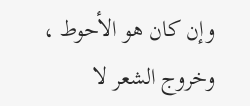وإن كان هو الأحوط ، وخروج الشعر لا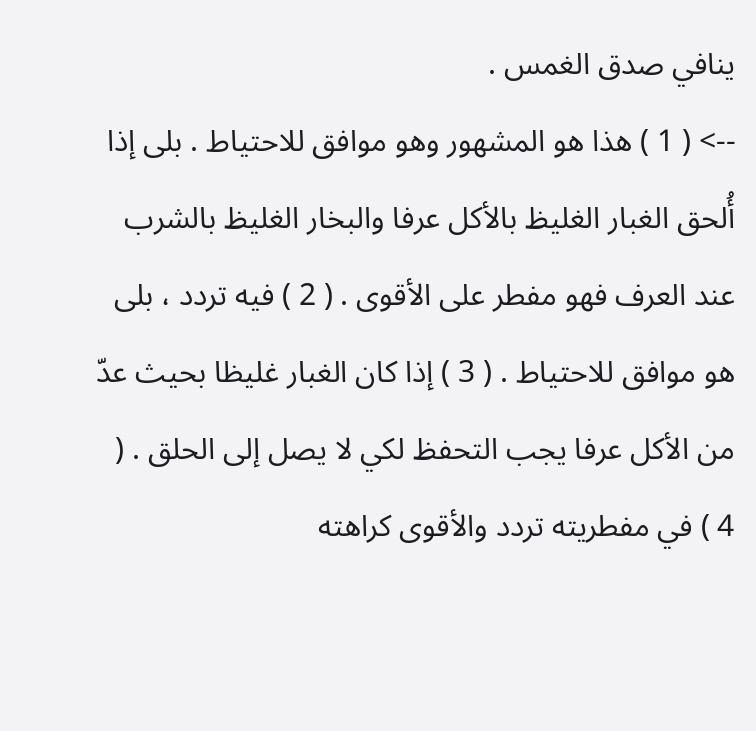ينافي صدق الغمس .
--> ( 1 ) هذا هو المشهور وهو موافق للاحتياط . بلى إذا أُلحق الغبار الغليظ بالأكل عرفا والبخار الغليظ بالشرب عند العرف فهو مفطر على الأقوى . ( 2 ) فيه تردد ، بلى هو موافق للاحتياط . ( 3 ) إذا كان الغبار غليظا بحيث عدّ من الأكل عرفا يجب التحفظ لكي لا يصل إلى الحلق . ( 4 ) في مفطريته تردد والأقوى كراهته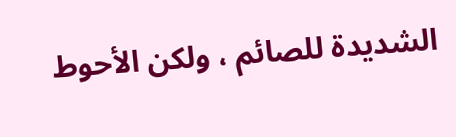الشديدة للصائم ، ولكن الأحوط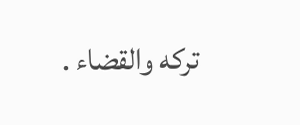تركه والقضاء .